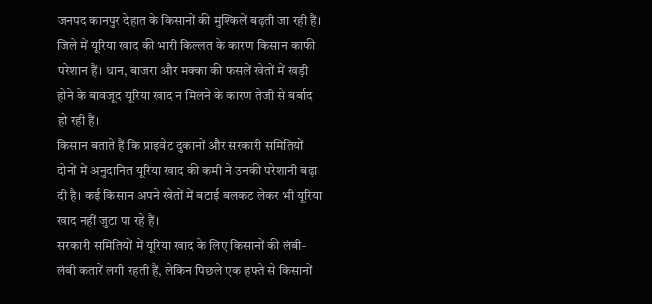जनपद कानपुर देहात के किसानों की मुश्किलें बढ़ती जा रही हैं। जिले में यूरिया खाद की भारी किल्लत के कारण किसान काफी परेशान हैं। धान, बाजरा और मक्का की फसलें खेतों में खड़ी होने के बावजूद यूरिया खाद न मिलने के कारण तेजी से बर्बाद हो रही हैं।
किसान बताते हैं कि प्राइवेट दुकानों और सरकारी समितियों दोनों में अनुदानित यूरिया खाद की कमी ने उनकी परेशानी बढ़ा दी है। कई किसान अपने खेतों में बटाई बलकट लेकर भी यूरिया खाद नहीं जुटा पा रहे हैं।
सरकारी समितियों में यूरिया खाद के लिए किसानों की लंबी-लंबी कतारें लगी रहती हैं, लेकिन पिछले एक हफ्ते से किसानों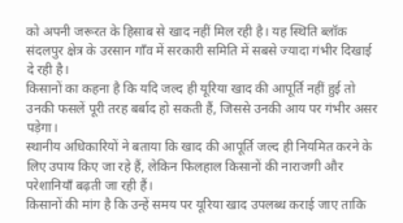को अपनी जरूरत के हिसाब से खाद नहीं मिल रही है। यह स्थिति ब्लॉक संदलपुर क्षेत्र के उरसान गाँव में सरकारी समिति में सबसे ज्यादा गंभीर दिखाई दे रही है।
किसानों का कहना है कि यदि जल्द ही यूरिया खाद की आपूर्ति नहीं हुई तो उनकी फसलें पूरी तरह बर्बाद हो सकती हैं, जिससे उनकी आय पर गंभीर असर पड़ेगा।
स्थानीय अधिकारियों ने बताया कि खाद की आपूर्ति जल्द ही नियमित करने के लिए उपाय किए जा रहे हैं, लेकिन फिलहाल किसानों की नाराजगी और परेशानियाँ बढ़ती जा रही हैं।
किसानों की मांग है कि उन्हें समय पर यूरिया खाद उपलब्ध कराई जाए ताकि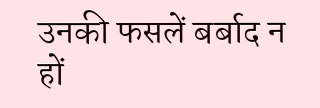उनकी फसलें बर्बाद न हों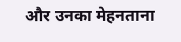और उनका मेहनताना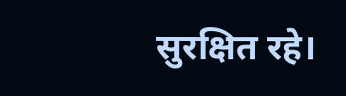सुरक्षित रहे।